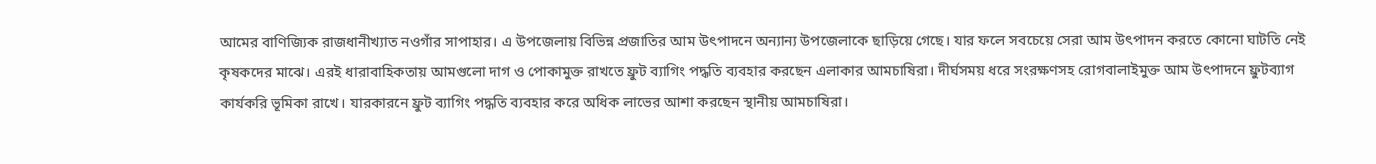আমের বাণিজ্যিক রাজধানীখ্যাত নওগাঁর সাপাহার। এ উপজেলায় বিভিন্ন প্রজাতির আম উৎপাদনে অন্যান্য উপজেলাকে ছাড়িয়ে গেছে। যার ফলে সবচেয়ে সেরা আম উৎপাদন করতে কোনো ঘাটতি নেই কৃষকদের মাঝে। এরই ধারাবাহিকতায় আমগুলো দাগ ও পোকামুক্ত রাখতে ফ্রুট ব্যাগিং পদ্ধতি ব্যবহার করছেন এলাকার আমচাষিরা। দীর্ঘসময় ধরে সংরক্ষণসহ রোগবালাইমুক্ত আম উৎপাদনে ফ্রুটব্যাগ কার্যকরি ভূমিকা রাখে। যারকারনে ফ্রুট ব্যাগিং পদ্ধতি ব্যবহার করে অধিক লাভের আশা করছেন স্থানীয় আমচাষিরা।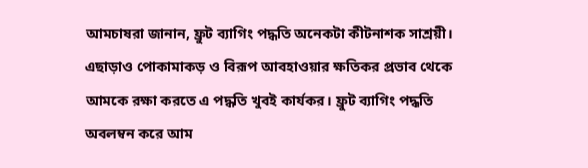আমচাষরা জানান, ফ্রুট ব্যাগিং পদ্ধতি অনেকটা কীটনাশক সাশ্রয়ী। এছাড়াও পোকামাকড় ও বিরূপ আবহাওয়ার ক্ষতিকর প্রভাব থেকে আমকে রক্ষা করতে এ পদ্ধতি খুবই কার্যকর। ফ্রুট ব্যাগিং পদ্ধতি অবলম্বন করে আম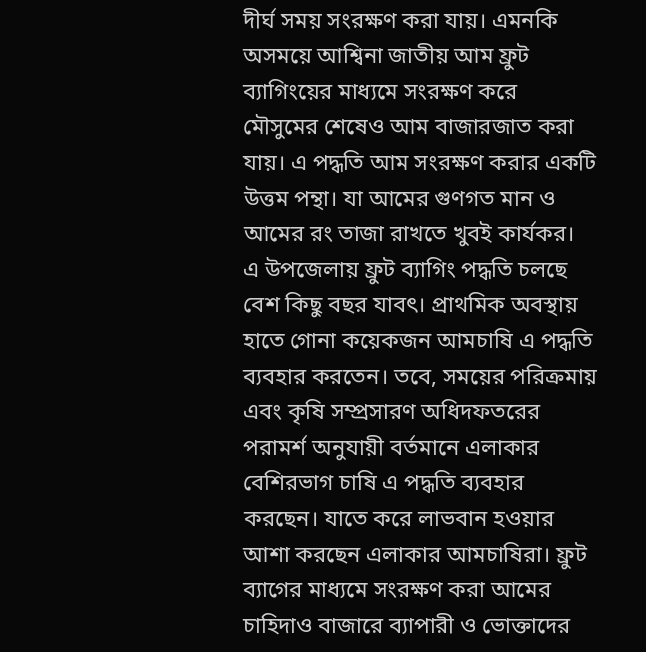দীর্ঘ সময় সংরক্ষণ করা যায়। এমনকি অসময়ে আশ্বিনা জাতীয় আম ফ্রুট ব্যাগিংয়ের মাধ্যমে সংরক্ষণ করে মৌসুমের শেষেও আম বাজারজাত করা যায়। এ পদ্ধতি আম সংরক্ষণ করার একটি উত্তম পন্থা। যা আমের গুণগত মান ও আমের রং তাজা রাখতে খুবই কার্যকর।
এ উপজেলায় ফ্রুট ব্যাগিং পদ্ধতি চলছে বেশ কিছু বছর যাবৎ। প্রাথমিক অবস্থায় হাতে গোনা কয়েকজন আমচাষি এ পদ্ধতি ব্যবহার করতেন। তবে, সময়ের পরিক্রমায় এবং কৃষি সম্প্রসারণ অধিদফতরের পরামর্শ অনুযায়ী বর্তমানে এলাকার বেশিরভাগ চাষি এ পদ্ধতি ব্যবহার করছেন। যাতে করে লাভবান হওয়ার আশা করছেন এলাকার আমচাষিরা। ফ্রুট ব্যাগের মাধ্যমে সংরক্ষণ করা আমের চাহিদাও বাজারে ব্যাপারী ও ভোক্তাদের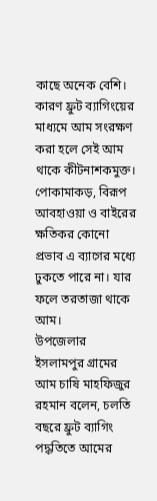কাছে অনেক বেশি। কারণ ফ্রুট ব্যাগিংয়ের মাধ্যমে আম সংরক্ষণ করা হলে সেই আম থাকে কীটনাশকমুক্ত। পোকামাকড়, বিরূপ আবহাওয়া ও বাইরের ক্ষতিকর কোনো প্রভাব এ ব্যাগের মধ্যে ঢুকতে পারে না। যার ফলে তরতাজা থাকে আম।
উপজেলার ইসলামপুর গ্রামের আম চাষি মাহফিজুর রহমান বলেন, চলতি বছরে ফ্রুট ব্যাগিং পদ্ধতিতে আমের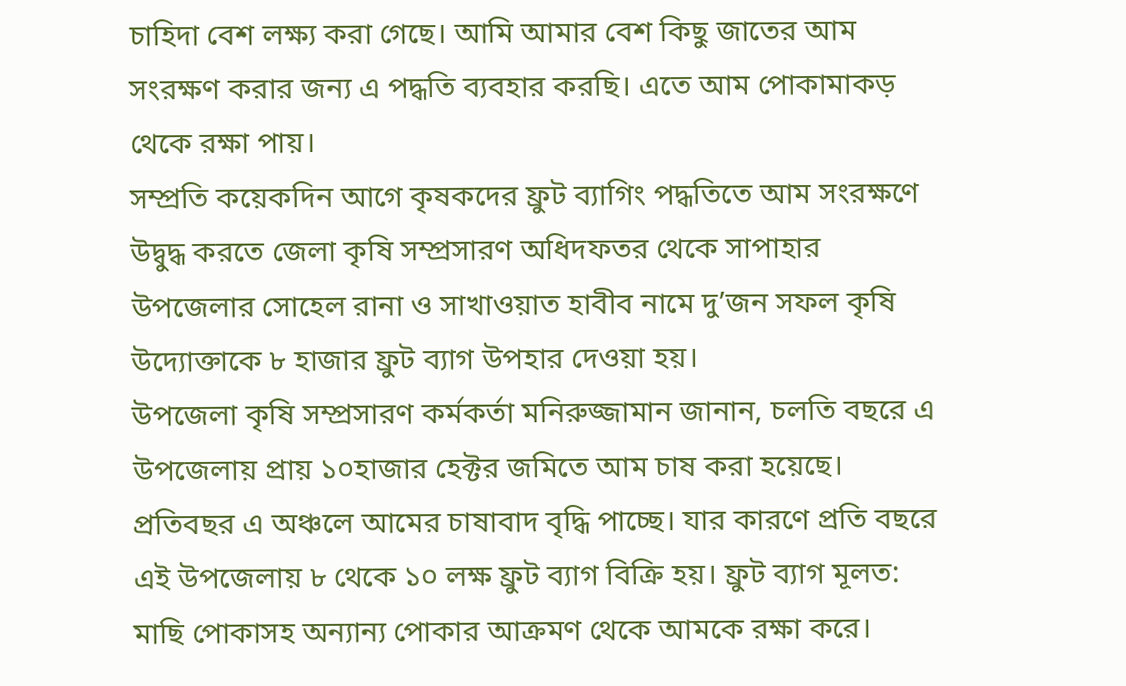চাহিদা বেশ লক্ষ্য করা গেছে। আমি আমার বেশ কিছু জাতের আম সংরক্ষণ করার জন্য এ পদ্ধতি ব্যবহার করছি। এতে আম পোকামাকড় থেকে রক্ষা পায়।
সম্প্রতি কয়েকদিন আগে কৃষকদের ফ্রুট ব্যাগিং পদ্ধতিতে আম সংরক্ষণে উদ্বুদ্ধ করতে জেলা কৃষি সম্প্রসারণ অধিদফতর থেকে সাপাহার উপজেলার সোহেল রানা ও সাখাওয়াত হাবীব নামে দু’জন সফল কৃষি উদ্যোক্তাকে ৮ হাজার ফ্রুট ব্যাগ উপহার দেওয়া হয়।
উপজেলা কৃষি সম্প্রসারণ কর্মকর্তা মনিরুজ্জামান জানান, চলতি বছরে এ উপজেলায় প্রায় ১০হাজার হেক্টর জমিতে আম চাষ করা হয়েছে। প্রতিবছর এ অঞ্চলে আমের চাষাবাদ বৃদ্ধি পাচ্ছে। যার কারণে প্রতি বছরে এই উপজেলায় ৮ থেকে ১০ লক্ষ ফ্রুট ব্যাগ বিক্রি হয়। ফ্রুট ব্যাগ মূলত: মাছি পোকাসহ অন্যান্য পোকার আক্রমণ থেকে আমকে রক্ষা করে।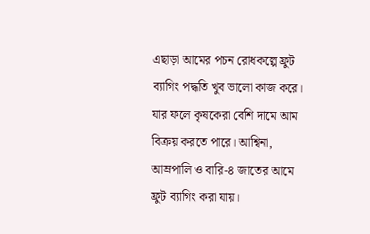এছাড়া আমের পচন রোধকল্পে ফ্রুট ব্যাগিং পদ্ধতি খুব ভালো কাজ করে। যার ফলে কৃষকেরা বেশি দামে আম বিক্রয় করতে পারে। আশ্বিনা, আম্রপালি ও বারি-৪ জাতের আমে ফ্রুট ব্যাগিং করা যায়।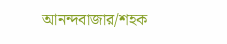আনন্দবাজার/শহক